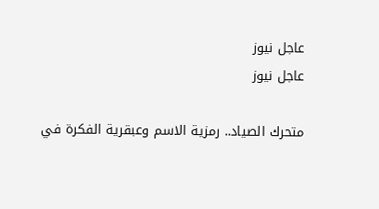عاجل نيوز
عاجل نيوز

متحرك الصياد.. رمزية الاسم وعبقرية الفكرة في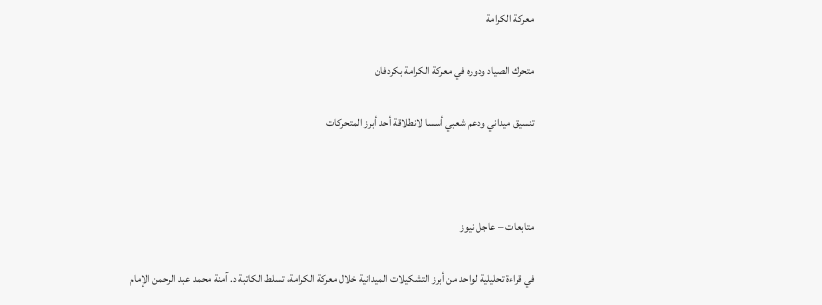معركة الكرامة

متحرك الصياد ودوره في معركة الكرامة بكردفان

تنسيق ميداني ودعم شعبي أسسا لانطلاقة أحد أبرز المتحركات



متابعات – عاجل نيوز

في قراءة تحليلية لواحد من أبرز التشكيلات الميدانية خلال معركة الكرامة، تسلط الكاتبة د. آمنة محمد عبد الرحمن الإمام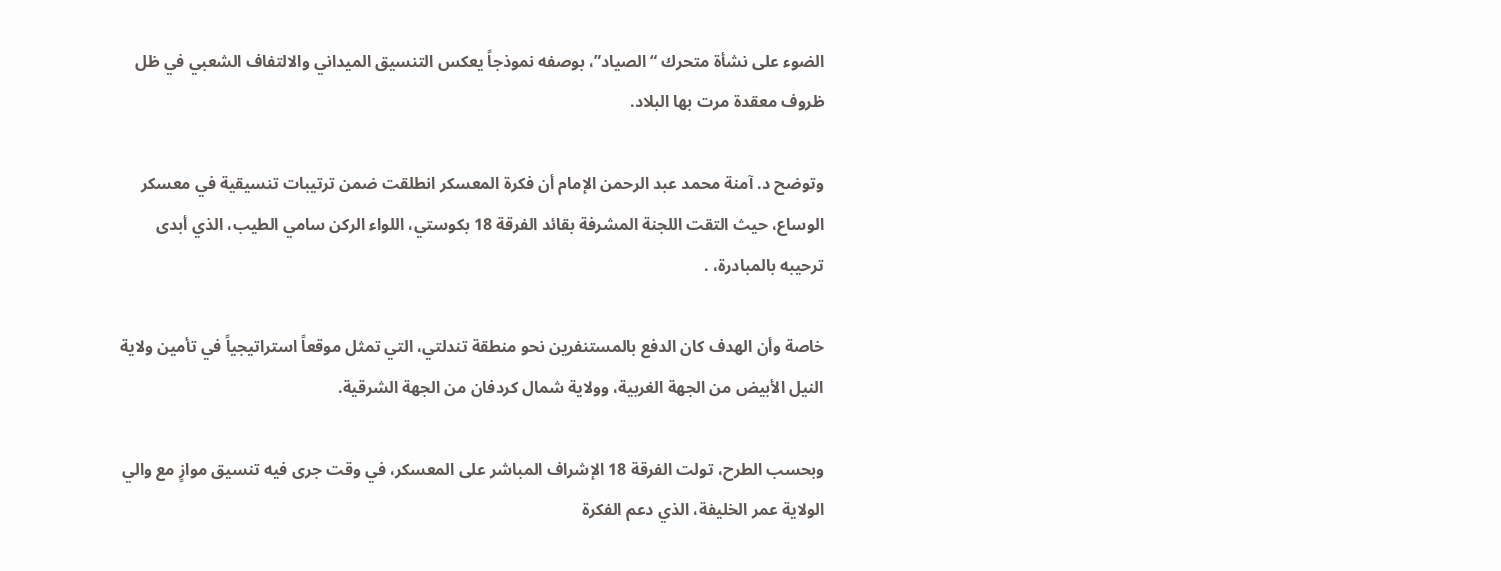الضوء على نشأة متحرك “الصياد”، بوصفه نموذجاً يعكس التنسيق الميداني والالتفاف الشعبي في ظل ظروف معقدة مرت بها البلاد.

وتوضح د. آمنة محمد عبد الرحمن الإمام أن فكرة المعسكر انطلقت ضمن ترتيبات تنسيقية في معسكر الوساع، حيث التقت اللجنة المشرفة بقائد الفرقة 18 بكوستي، اللواء الركن سامي الطيب، الذي أبدى ترحيبه بالمبادرة، .

خاصة وأن الهدف كان الدفع بالمستنفرين نحو منطقة تندلتي، التي تمثل موقعاً استراتيجياً في تأمين ولاية النيل الأبيض من الجهة الغربية، وولاية شمال كردفان من الجهة الشرقية.

وبحسب الطرح، تولت الفرقة 18 الإشراف المباشر على المعسكر، في وقت جرى فيه تنسيق موازٍ مع والي الولاية عمر الخليفة، الذي دعم الفكرة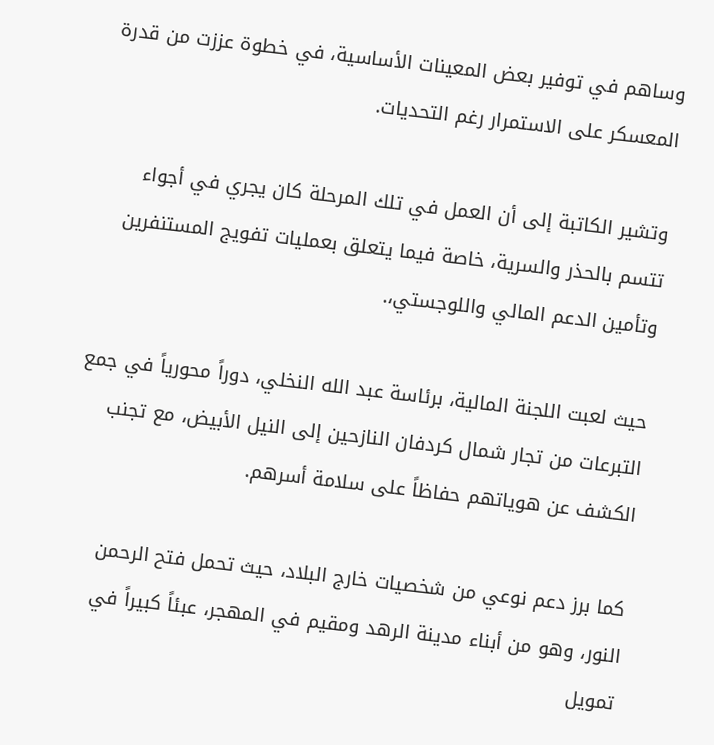وساهم في توفير بعض المعينات الأساسية، في خطوة عززت من قدرة المعسكر على الاستمرار رغم التحديات.

وتشير الكاتبة إلى أن العمل في تلك المرحلة كان يجري في أجواء تتسم بالحذر والسرية، خاصة فيما يتعلق بعمليات تفويج المستنفرين وتأمين الدعم المالي واللوجستي،.

حيث لعبت اللجنة المالية، برئاسة عبد الله النخلي، دوراً محورياً في جمع التبرعات من تجار شمال كردفان النازحين إلى النيل الأبيض، مع تجنب الكشف عن هوياتهم حفاظاً على سلامة أسرهم.

كما برز دعم نوعي من شخصيات خارج البلاد، حيث تحمل فتح الرحمن النور، وهو من أبناء مدينة الرهد ومقيم في المهجر، عبئاً كبيراً في تمويل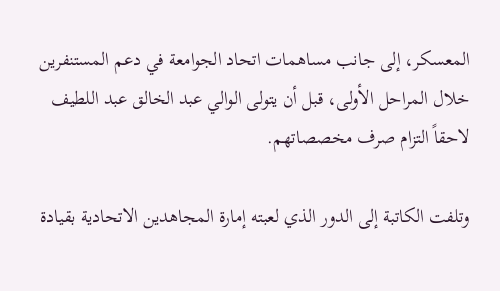المعسكر، إلى جانب مساهمات اتحاد الجوامعة في دعم المستنفرين خلال المراحل الأولى، قبل أن يتولى الوالي عبد الخالق عبد اللطيف لاحقاً التزام صرف مخصصاتهم.

وتلفت الكاتبة إلى الدور الذي لعبته إمارة المجاهدين الاتحادية بقيادة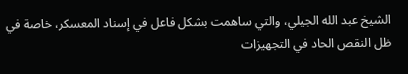الشيخ عبد الله الجيلي، والتي ساهمت بشكل فاعل في إسناد المعسكر، خاصة في ظل النقص الحاد في التجهيزات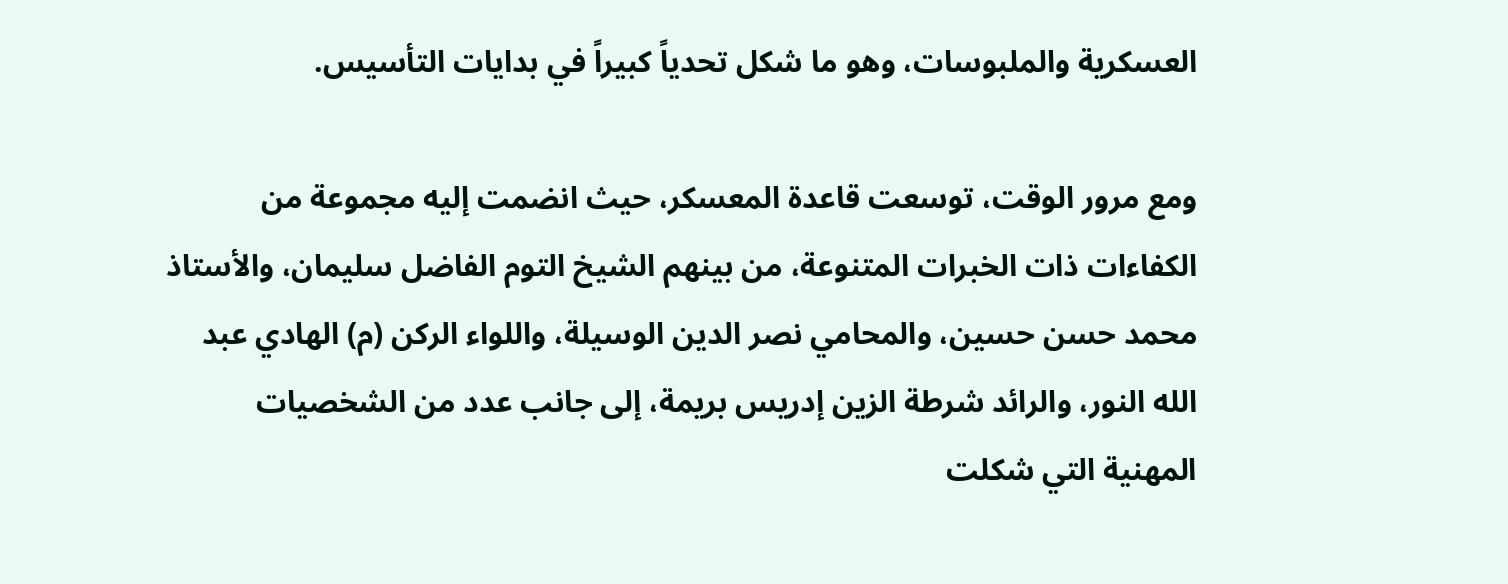العسكرية والملبوسات، وهو ما شكل تحدياً كبيراً في بدايات التأسيس.

ومع مرور الوقت، توسعت قاعدة المعسكر، حيث انضمت إليه مجموعة من الكفاءات ذات الخبرات المتنوعة، من بينهم الشيخ التوم الفاضل سليمان، والأستاذ محمد حسن حسين، والمحامي نصر الدين الوسيلة، واللواء الركن (م) الهادي عبد الله النور، والرائد شرطة الزين إدريس بريمة، إلى جانب عدد من الشخصيات المهنية التي شكلت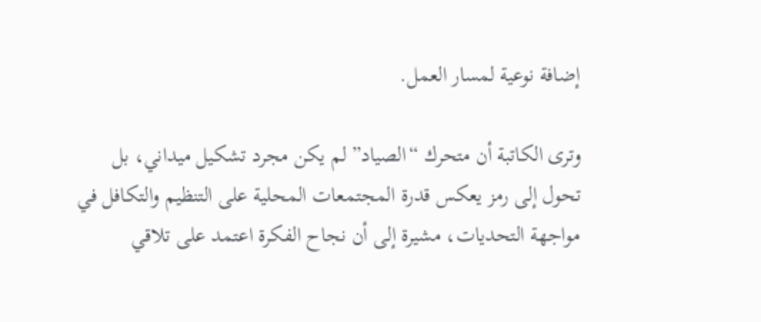إضافة نوعية لمسار العمل.

وترى الكاتبة أن متحرك “الصياد” لم يكن مجرد تشكيل ميداني، بل تحول إلى رمز يعكس قدرة المجتمعات المحلية على التنظيم والتكافل في مواجهة التحديات، مشيرة إلى أن نجاح الفكرة اعتمد على تلاقي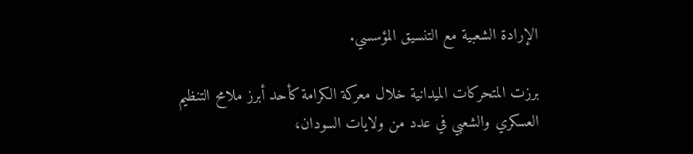الإرادة الشعبية مع التنسيق المؤسسي.

برزت المتحركات الميدانية خلال معركة الكرامة كأحد أبرز ملامح التنظيم العسكري والشعبي في عدد من ولايات السودان،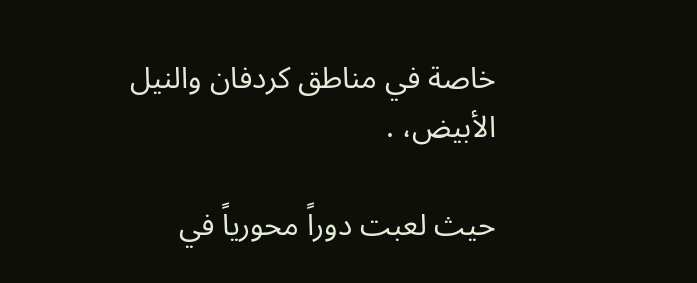خاصة في مناطق كردفان والنيل الأبيض، .

حيث لعبت دوراً محورياً في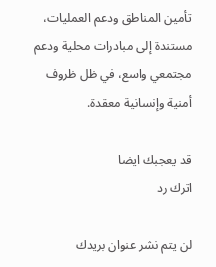تأمين المناطق ودعم العمليات، مستندة إلى مبادرات محلية ودعم مجتمعي واسع، في ظل ظروف أمنية وإنسانية معقدة.

قد يعجبك ايضا
اترك رد

لن يتم نشر عنوان بريدك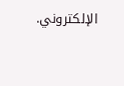الإلكتروني.